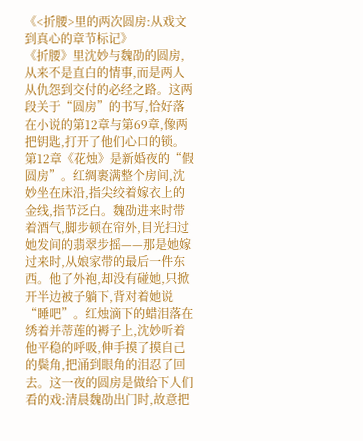《<折腰>里的两次圆房:从戏文到真心的章节标记》
《折腰》里沈妙与魏劭的圆房,从来不是直白的情事,而是两人从仇怨到交付的必经之路。这两段关于“圆房”的书写,恰好落在小说的第12章与第69章,像两把钥匙,打开了他们心口的锁。
第12章《花烛》是新婚夜的“假圆房”。红绸裹满整个房间,沈妙坐在床沿,指尖绞着嫁衣上的金线,指节泛白。魏劭进来时带着酒气,脚步顿在帘外,目光扫过她发间的翡翠步摇——那是她嫁过来时,从娘家带的最后一件东西。他了外袍,却没有碰她,只掀开半边被子躺下,背对着她说“睡吧”。红烛滴下的蜡泪落在绣着并蒂莲的褥子上,沈妙听着他平稳的呼吸,伸手摸了摸自己的鬓角,把涌到眼角的泪忍了回去。这一夜的圆房是做给下人们看的戏:清晨魏劭出门时,故意把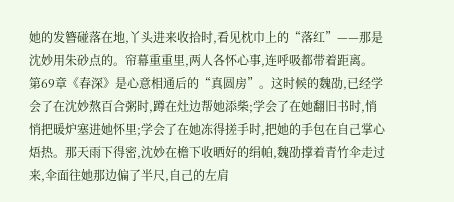她的发簪碰落在地,丫头进来收拾时,看见枕巾上的“落红”——那是沈妙用朱砂点的。帘幕重重里,两人各怀心事,连呼吸都带着距离。
第69章《春深》是心意相通后的“真圆房”。这时候的魏劭,已经学会了在沈妙熬百合粥时,蹲在灶边帮她添柴;学会了在她翻旧书时,悄悄把暖炉塞进她怀里;学会了在她冻得搓手时,把她的手包在自己掌心焐热。那天雨下得密,沈妙在檐下收晒好的绢帕,魏劭撑着青竹伞走过来,伞面往她那边偏了半尺,自己的左肩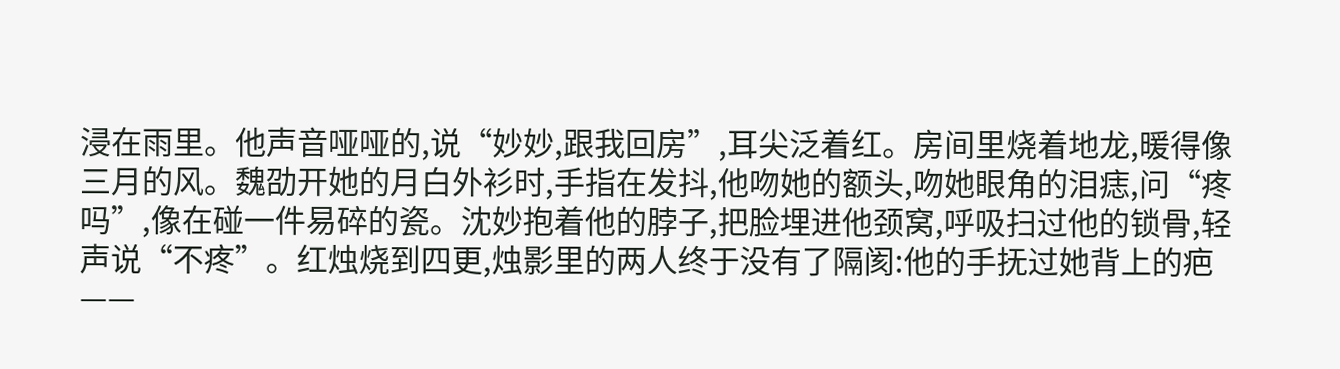浸在雨里。他声音哑哑的,说“妙妙,跟我回房”,耳尖泛着红。房间里烧着地龙,暖得像三月的风。魏劭开她的月白外衫时,手指在发抖,他吻她的额头,吻她眼角的泪痣,问“疼吗”,像在碰一件易碎的瓷。沈妙抱着他的脖子,把脸埋进他颈窝,呼吸扫过他的锁骨,轻声说“不疼”。红烛烧到四更,烛影里的两人终于没有了隔阂:他的手抚过她背上的疤——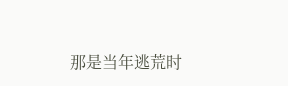那是当年逃荒时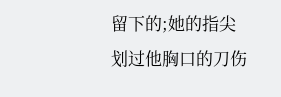留下的;她的指尖划过他胸口的刀伤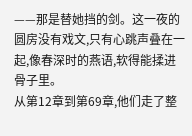——那是替她挡的剑。这一夜的圆房没有戏文,只有心跳声叠在一起,像春深时的燕语,软得能揉进骨子里。
从第12章到第69章,他们走了整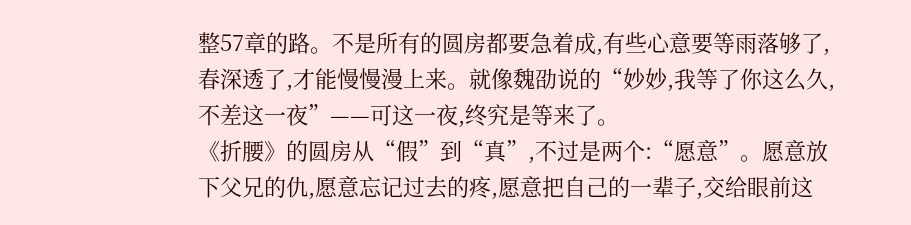整57章的路。不是所有的圆房都要急着成,有些心意要等雨落够了,春深透了,才能慢慢漫上来。就像魏劭说的“妙妙,我等了你这么久,不差这一夜”——可这一夜,终究是等来了。
《折腰》的圆房从“假”到“真”,不过是两个:“愿意”。愿意放下父兄的仇,愿意忘记过去的疼,愿意把自己的一辈子,交给眼前这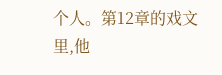个人。第12章的戏文里,他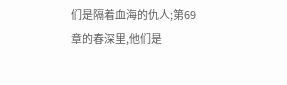们是隔着血海的仇人;第69章的春深里,他们是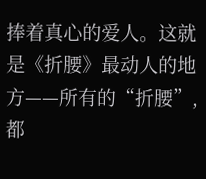捧着真心的爱人。这就是《折腰》最动人的地方——所有的“折腰”,都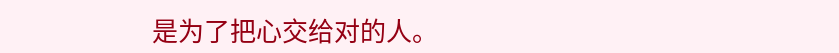是为了把心交给对的人。